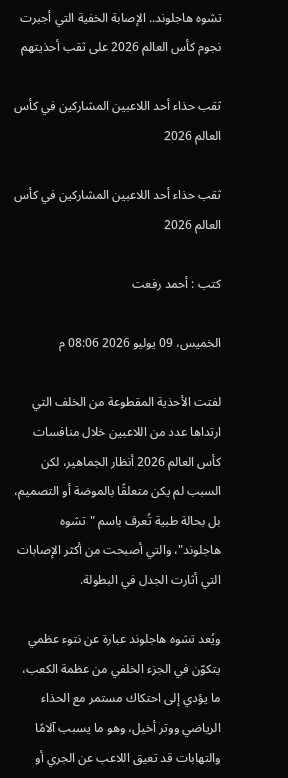تشوه هاجلوند.. الإصابة الخفية التي أجبرت نجوم كأس العالم 2026 على ثقب أحذيتهم

ثقب حذاء أحد اللاعبين المشاركين في كأس العالم 2026

ثقب حذاء أحد اللاعبين المشاركين في كأس العالم 2026

كتب : أحمد رفعت

الخميس، 09 يوليو 2026 08:06 م

لفتت الأحذية المقطوعة من الخلف التي ارتداها عدد من اللاعبين خلال منافسات كأس العالم 2026 أنظار الجماهير، لكن السبب لم يكن متعلقًا بالموضة أو التصميم، بل بحالة طبية تُعرف باسم "تشوه هاجلوند"، والتي أصبحت من أكثر الإصابات التي أثارت الجدل في البطولة.

ويُعد تشوه هاجلوند عبارة عن نتوء عظمي يتكوّن في الجزء الخلفي من عظمة الكعب، ما يؤدي إلى احتكاك مستمر مع الحذاء الرياضي ووتر أخيل، وهو ما يسبب آلامًا والتهابات قد تعيق اللاعب عن الجري أو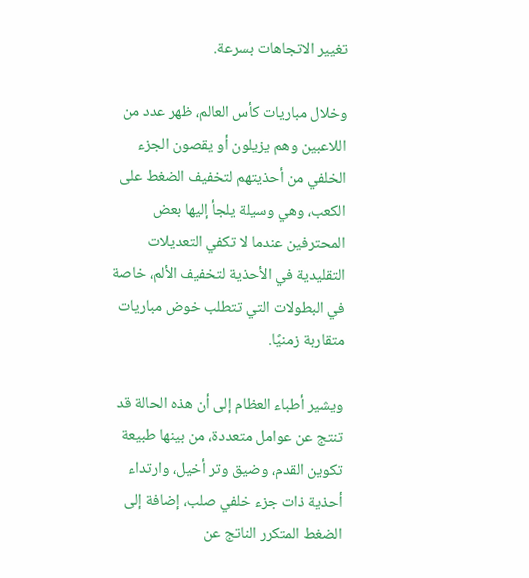تغيير الاتجاهات بسرعة.

وخلال مباريات كأس العالم، ظهر عدد من اللاعبين وهم يزيلون أو يقصون الجزء الخلفي من أحذيتهم لتخفيف الضغط على الكعب، وهي وسيلة يلجأ إليها بعض المحترفين عندما لا تكفي التعديلات التقليدية في الأحذية لتخفيف الألم، خاصة في البطولات التي تتطلب خوض مباريات متقاربة زمنيًا.

ويشير أطباء العظام إلى أن هذه الحالة قد تنتج عن عوامل متعددة، من بينها طبيعة تكوين القدم، وضيق وتر أخيل، وارتداء أحذية ذات جزء خلفي صلب، إضافة إلى الضغط المتكرر الناتج عن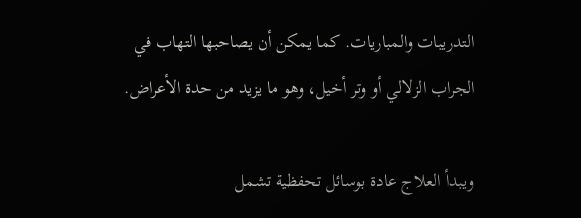التدريبات والمباريات. كما يمكن أن يصاحبها التهاب في الجراب الزلالي أو وتر أخيل، وهو ما يزيد من حدة الأعراض.

ويبدأ العلاج عادة بوسائل تحفظية تشمل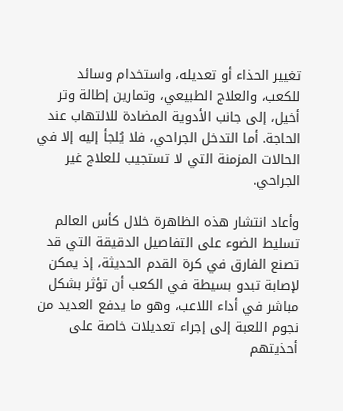تغيير الحذاء أو تعديله، واستخدام وسائد للكعب، والعلاج الطبيعي، وتمارين إطالة وتر أخيل، إلى جانب الأدوية المضادة للالتهاب عند الحاجة. أما التدخل الجراحي، فلا يُلجأ إليه إلا في الحالات المزمنة التي لا تستجيب للعلاج غير الجراحي.

وأعاد انتشار هذه الظاهرة خلال كأس العالم تسليط الضوء على التفاصيل الدقيقة التي قد تصنع الفارق في كرة القدم الحديثة، إذ يمكن لإصابة تبدو بسيطة في الكعب أن تؤثر بشكل مباشر في أداء اللاعب، وهو ما يدفع العديد من نجوم اللعبة إلى إجراء تعديلات خاصة على أحذيتهم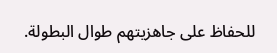للحفاظ على جاهزيتهم طوال البطولة.